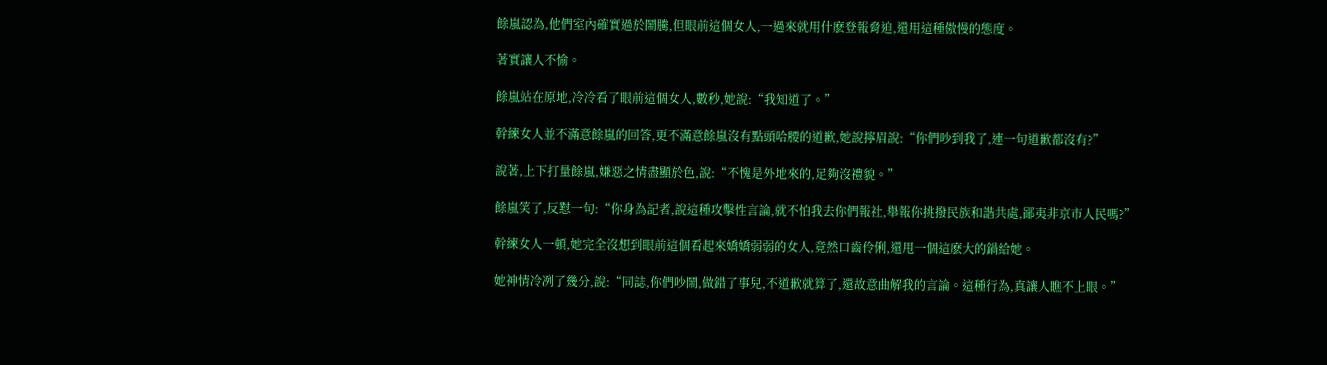餘嵐認為,他們室內確實過於鬧騰,但眼前這個女人,一過來就用什麽登報脅迫,還用這種傲慢的態度。

著實讓人不愉。

餘嵐站在原地,冷冷看了眼前這個女人,數秒,她說:“我知道了。”

幹練女人並不滿意餘嵐的回答,更不滿意餘嵐沒有點頭哈腰的道歉,她說擰眉說:“你們吵到我了,連一句道歉都沒有?”

說著,上下打量餘嵐,嫌惡之情盡顯於色,說:“不愧是外地來的,足夠沒禮貌。”

餘嵐笑了,反懟一句:“你身為記者,說這種攻擊性言論,就不怕我去你們報社,舉報你挑撥民族和諧共處,鄙夷非京市人民嗎?”

幹練女人一頓,她完全沒想到眼前這個看起來嬌嬌弱弱的女人,竟然口齒伶俐,還甩一個這麽大的鍋給她。

她神情冷冽了幾分,說:“同誌,你們吵鬧,做錯了事兒,不道歉就算了,還故意曲解我的言論。這種行為,真讓人瞧不上眼。”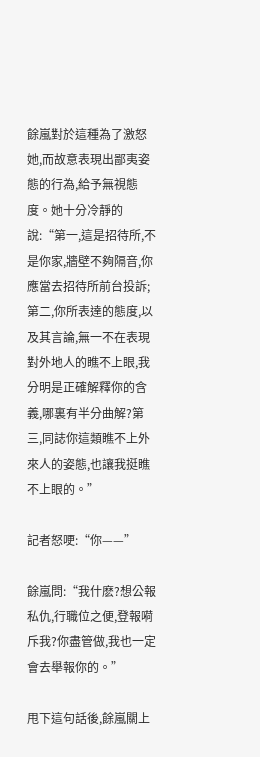餘嵐對於這種為了激怒她,而故意表現出鄙夷姿態的行為,給予無視態度。她十分冷靜的說:“第一,這是招待所,不是你家,牆壁不夠隔音,你應當去招待所前台投訴;第二,你所表達的態度,以及其言論,無一不在表現對外地人的瞧不上眼,我分明是正確解釋你的含義,哪裏有半分曲解?第三,同誌你這類瞧不上外來人的姿態,也讓我挺瞧不上眼的。”

記者怒哽:“你——”

餘嵐問:“我什麽?想公報私仇,行職位之便,登報嗬斥我?你盡管做,我也一定會去舉報你的。”

甩下這句話後,餘嵐關上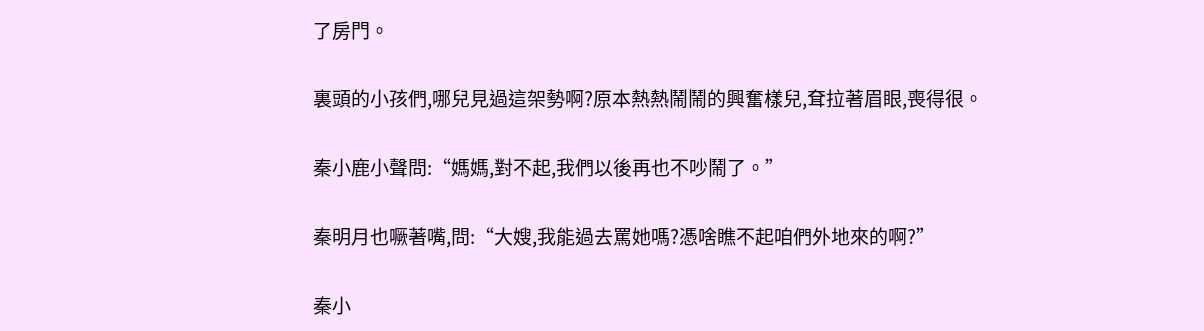了房門。

裏頭的小孩們,哪兒見過這架勢啊?原本熱熱鬧鬧的興奮樣兒,耷拉著眉眼,喪得很。

秦小鹿小聲問:“媽媽,對不起,我們以後再也不吵鬧了。”

秦明月也噘著嘴,問:“大嫂,我能過去罵她嗎?憑啥瞧不起咱們外地來的啊?”

秦小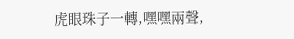虎眼珠子一轉,嘿嘿兩聲,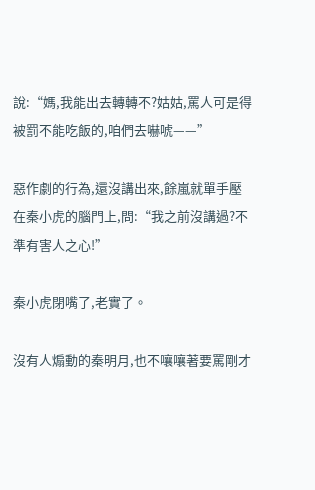說:“媽,我能出去轉轉不?姑姑,罵人可是得被罰不能吃飯的,咱們去嚇唬——”

惡作劇的行為,還沒講出來,餘嵐就單手壓在秦小虎的腦門上,問:“我之前沒講過?不準有害人之心!”

秦小虎閉嘴了,老實了。

沒有人煽動的秦明月,也不嚷嚷著要罵剛才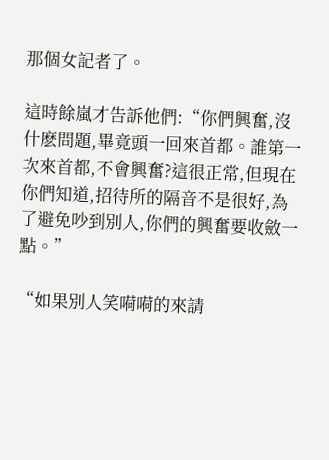那個女記者了。

這時餘嵐才告訴他們:“你們興奮,沒什麽問題,畢竟頭一回來首都。誰第一次來首都,不會興奮?這很正常,但現在你們知道,招待所的隔音不是很好,為了避免吵到別人,你們的興奮要收斂一點。”

“如果別人笑嗬嗬的來請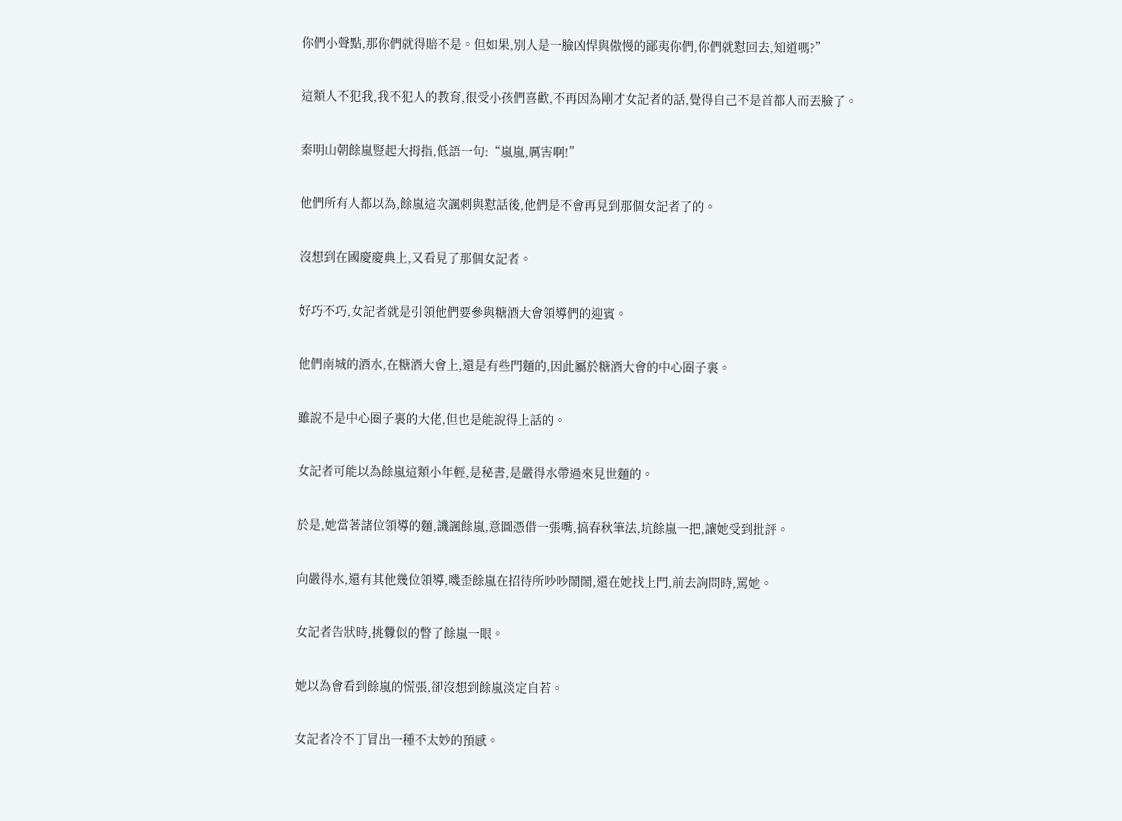你們小聲點,那你們就得賠不是。但如果,別人是一臉凶悍與傲慢的鄙夷你們,你們就懟回去,知道嗎?”

這類人不犯我,我不犯人的教育,很受小孩們喜歡,不再因為剛才女記者的話,覺得自己不是首都人而丟臉了。

秦明山朝餘嵐豎起大拇指,低語一句:“嵐嵐,厲害啊!”

他們所有人都以為,餘嵐這次諷刺與懟話後,他們是不會再見到那個女記者了的。

沒想到在國慶慶典上,又看見了那個女記者。

好巧不巧,女記者就是引領他們要參與糖酒大會領導們的迎賓。

他們南城的酒水,在糖酒大會上,還是有些門麵的,因此屬於糖酒大會的中心圈子裏。

雖說不是中心圈子裏的大佬,但也是能說得上話的。

女記者可能以為餘嵐這類小年輕,是秘書,是嚴得水帶過來見世麵的。

於是,她當著諸位領導的麵,譏諷餘嵐,意圖憑借一張嘴,搞春秋筆法,坑餘嵐一把,讓她受到批評。

向嚴得水,還有其他幾位領導,嘰歪餘嵐在招待所吵吵鬧鬧,還在她找上門,前去詢問時,罵她。

女記者告狀時,挑釁似的瞥了餘嵐一眼。

她以為會看到餘嵐的慌張,卻沒想到餘嵐淡定自若。

女記者冷不丁冒出一種不太妙的預感。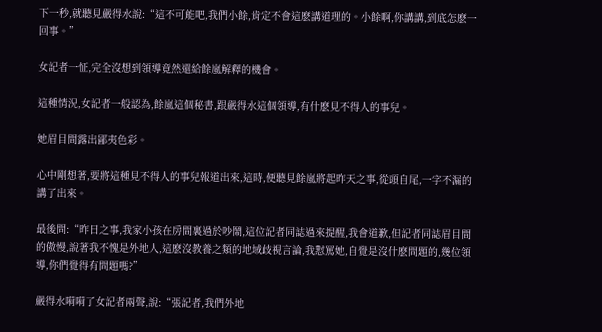下一秒,就聽見嚴得水說:“這不可能吧,我們小餘,肯定不會這麽講道理的。小餘啊,你講講,到底怎麽一回事。”

女記者一怔,完全沒想到領導竟然還給餘嵐解釋的機會。

這種情況,女記者一般認為,餘嵐這個秘書,跟嚴得水這個領導,有什麽見不得人的事兒。

她眉目間露出鄙夷色彩。

心中剛想著,要將這種見不得人的事兒報道出來,這時,便聽見餘嵐將起昨天之事,從頭自尾,一字不漏的講了出來。

最後問:“昨日之事,我家小孩在房間裏過於吵鬧,這位記者同誌過來提醒,我會道歉,但記者同誌眉目間的傲慢,說著我不愧是外地人,這麽沒教養之類的地域歧視言論,我懟罵她,自覺是沒什麽問題的,幾位領導,你們覺得有問題嗎?”

嚴得水嗬嗬了女記者兩聲,說:“張記者,我們外地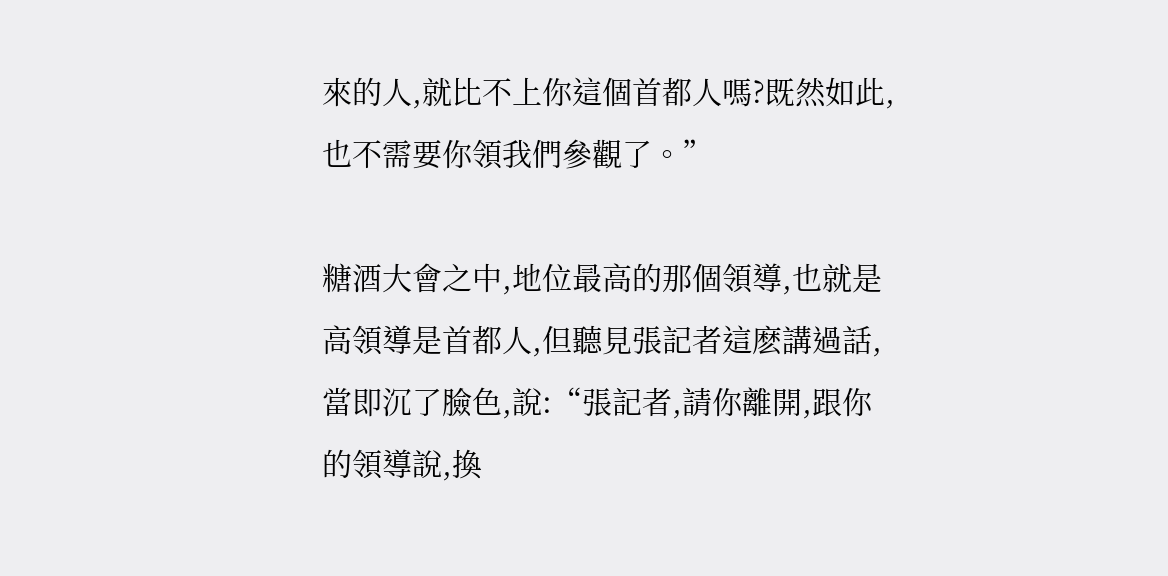來的人,就比不上你這個首都人嗎?既然如此,也不需要你領我們參觀了。”

糖酒大會之中,地位最高的那個領導,也就是高領導是首都人,但聽見張記者這麽講過話,當即沉了臉色,說:“張記者,請你離開,跟你的領導說,換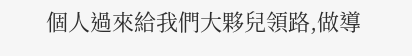個人過來給我們大夥兒領路,做導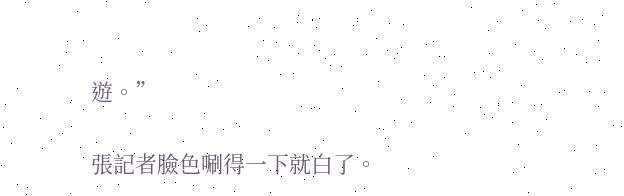遊。”

張記者臉色唰得一下就白了。